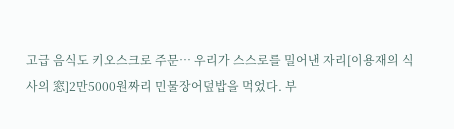고급 음식도 키오스크로 주문… 우리가 스스로를 밀어낸 자리[이용재의 식사의 窓]2만5000원짜리 민물장어덮밥을 먹었다. 부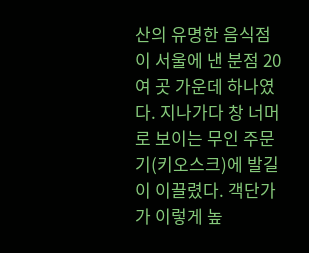산의 유명한 음식점이 서울에 낸 분점 20여 곳 가운데 하나였다. 지나가다 창 너머로 보이는 무인 주문기(키오스크)에 발길이 이끌렸다. 객단가가 이렇게 높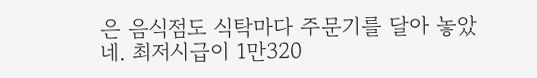은 음식점도 식탁마다 주문기를 달아 놓았네. 최저시급이 1만320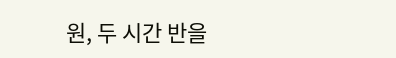원, 두 시간 반을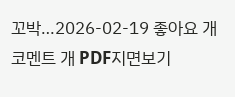꼬박…2026-02-19 좋아요 개 코멘트 개 PDF지면보기